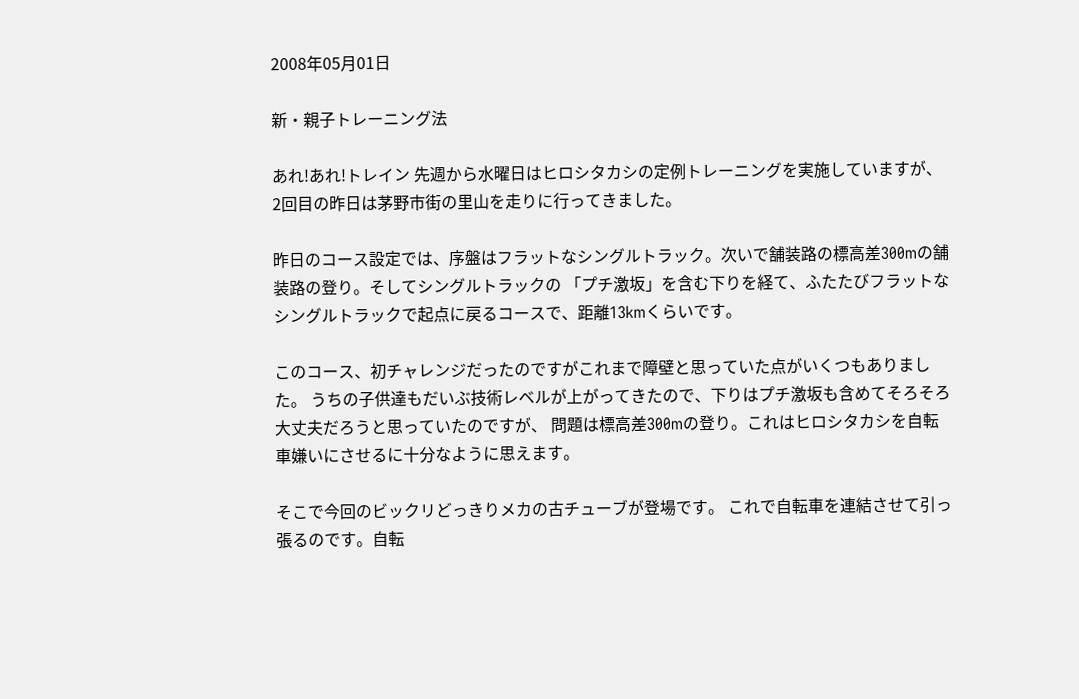2008年05月01日

新・親子トレーニング法

あれ!あれ!トレイン 先週から水曜日はヒロシタカシの定例トレーニングを実施していますが、 2回目の昨日は茅野市街の里山を走りに行ってきました。

昨日のコース設定では、序盤はフラットなシングルトラック。次いで舗装路の標高差300mの舗装路の登り。そしてシングルトラックの 「プチ激坂」を含む下りを経て、ふたたびフラットなシングルトラックで起点に戻るコースで、距離13kmくらいです。

このコース、初チャレンジだったのですがこれまで障壁と思っていた点がいくつもありました。 うちの子供達もだいぶ技術レベルが上がってきたので、下りはプチ激坂も含めてそろそろ大丈夫だろうと思っていたのですが、 問題は標高差300mの登り。これはヒロシタカシを自転車嫌いにさせるに十分なように思えます。

そこで今回のビックリどっきりメカの古チューブが登場です。 これで自転車を連結させて引っ張るのです。自転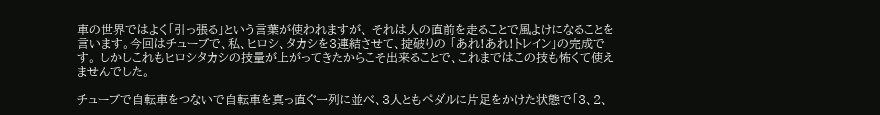車の世界ではよく「引っ張る」という言葉が使われますが、 それは人の直前を走ることで風よけになることを言います。今回はチューブで、私、ヒロシ、タカシを3連結させて、掟破りの 「あれ!あれ!トレイン」の完成です。 しかしこれもヒロシタカシの技量が上がってきたからこそ出来ることで、これまではこの技も怖くて使えませんでした。

チューブで自転車をつないで自転車を真っ直ぐ一列に並べ、3人ともペダルに片足をかけた状態で「3、2、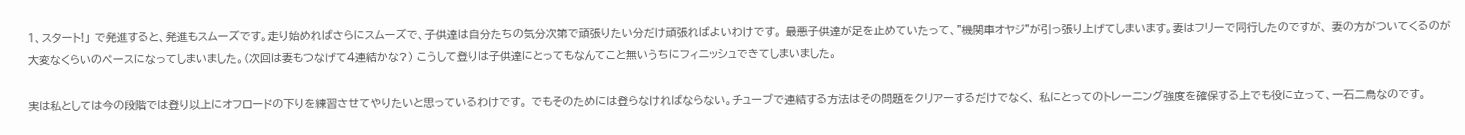1、スタート!」 で発進すると、発進もスムーズです。走り始めればさらにスムーズで、子供達は自分たちの気分次第で頑張りたい分だけ頑張ればよいわけです。 最悪子供達が足を止めていたって、"機関車オヤジ"が引っ張り上げてしまいます。妻はフリーで同行したのですが、 妻の方がついてくるのが大変なくらいのペースになってしまいました。(次回は妻もつなげて4連結かな?) こうして登りは子供達にとってもなんてこと無いうちにフィニッシュできてしまいました。

実は私としては今の段階では登り以上にオフロードの下りを練習させてやりたいと思っているわけです。 でもそのためには登らなければならない。チューブで連結する方法はその問題をクリアーするだけでなく、 私にとってのトレーニング強度を確保する上でも役に立って、一石二鳥なのです。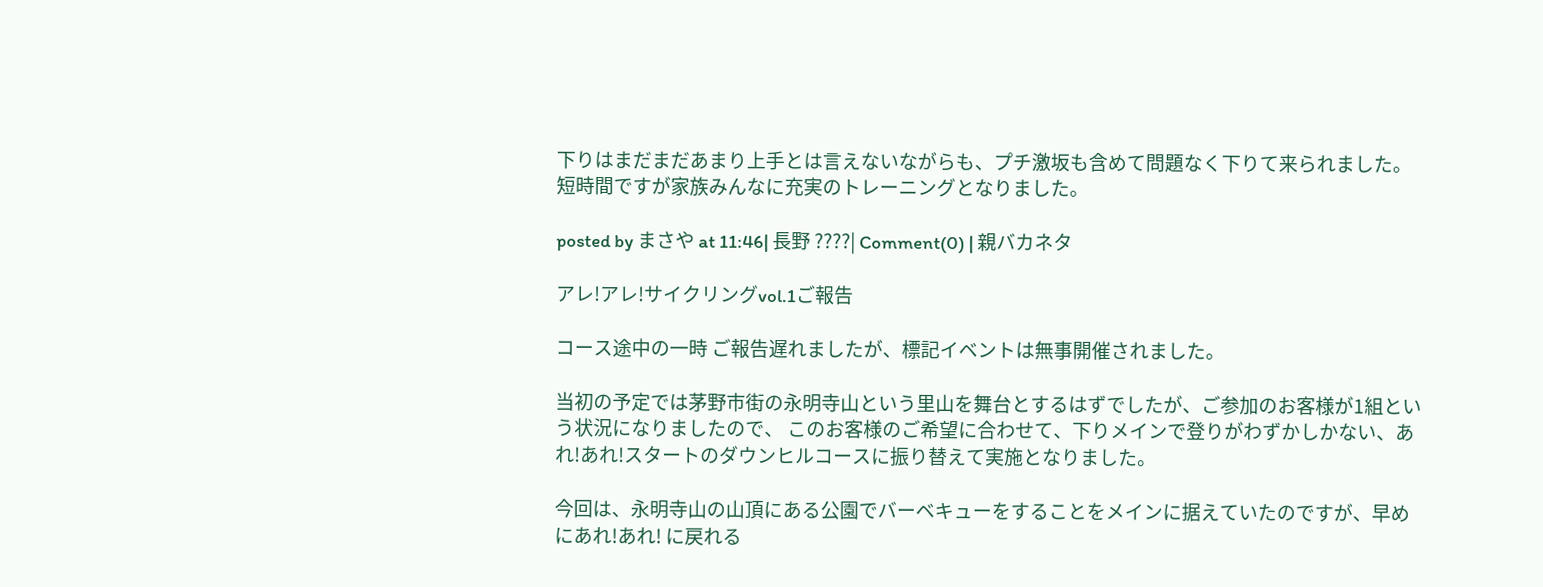下りはまだまだあまり上手とは言えないながらも、プチ激坂も含めて問題なく下りて来られました。 短時間ですが家族みんなに充実のトレーニングとなりました。

posted by まさや at 11:46| 長野 ????| Comment(0) | 親バカネタ

アレ!アレ!サイクリングvol.1ご報告

コース途中の一時 ご報告遅れましたが、標記イベントは無事開催されました。

当初の予定では茅野市街の永明寺山という里山を舞台とするはずでしたが、ご参加のお客様が1組という状況になりましたので、 このお客様のご希望に合わせて、下りメインで登りがわずかしかない、あれ!あれ!スタートのダウンヒルコースに振り替えて実施となりました。

今回は、永明寺山の山頂にある公園でバーベキューをすることをメインに据えていたのですが、早めにあれ!あれ! に戻れる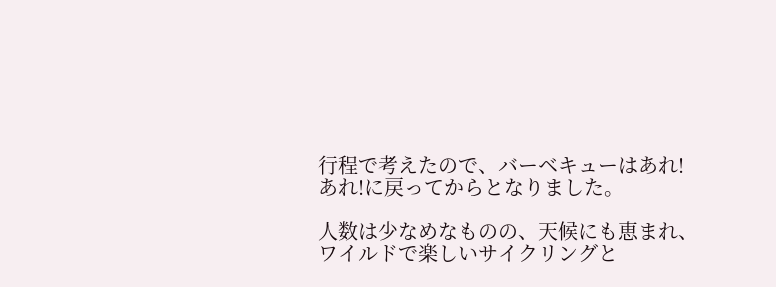行程で考えたので、バーベキューはあれ!あれ!に戻ってからとなりました。

人数は少なめなものの、天候にも恵まれ、ワイルドで楽しいサイクリングと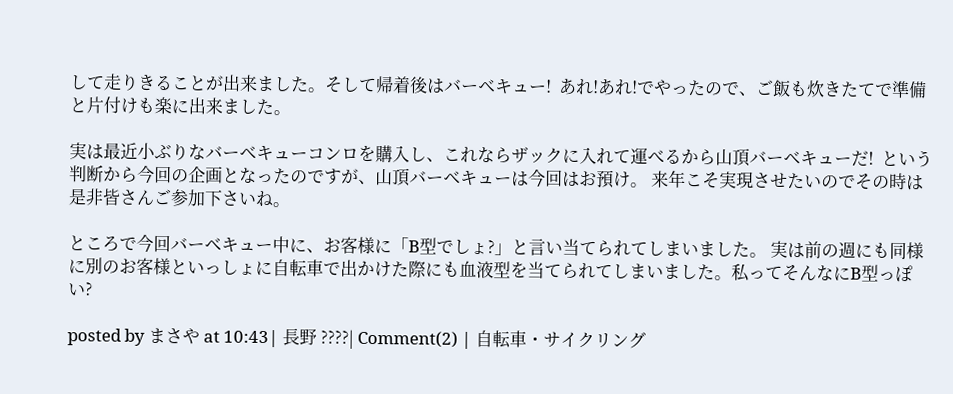して走りきることが出来ました。そして帰着後はバーベキュー!  あれ!あれ!でやったので、ご飯も炊きたてで準備と片付けも楽に出来ました。

実は最近小ぶりなバーベキューコンロを購入し、これならザックに入れて運べるから山頂バーベキューだ!  という判断から今回の企画となったのですが、山頂バーベキューは今回はお預け。 来年こそ実現させたいのでその時は是非皆さんご参加下さいね。

ところで今回バーベキュー中に、お客様に「B型でしょ?」と言い当てられてしまいました。 実は前の週にも同様に別のお客様といっしょに自転車で出かけた際にも血液型を当てられてしまいました。私ってそんなにB型っぽい?

posted by まさや at 10:43| 長野 ????| Comment(2) | 自転車・サイクリング